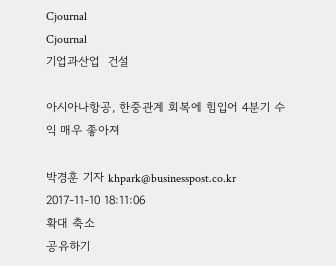Cjournal
Cjournal
기업과산업  건설

아시아나항공, 한중관계 회복에 힘입어 4분기 수익 매우 좋아져

박경훈 기자 khpark@businesspost.co.kr 2017-11-10 18:11:06
확대 축소
공유하기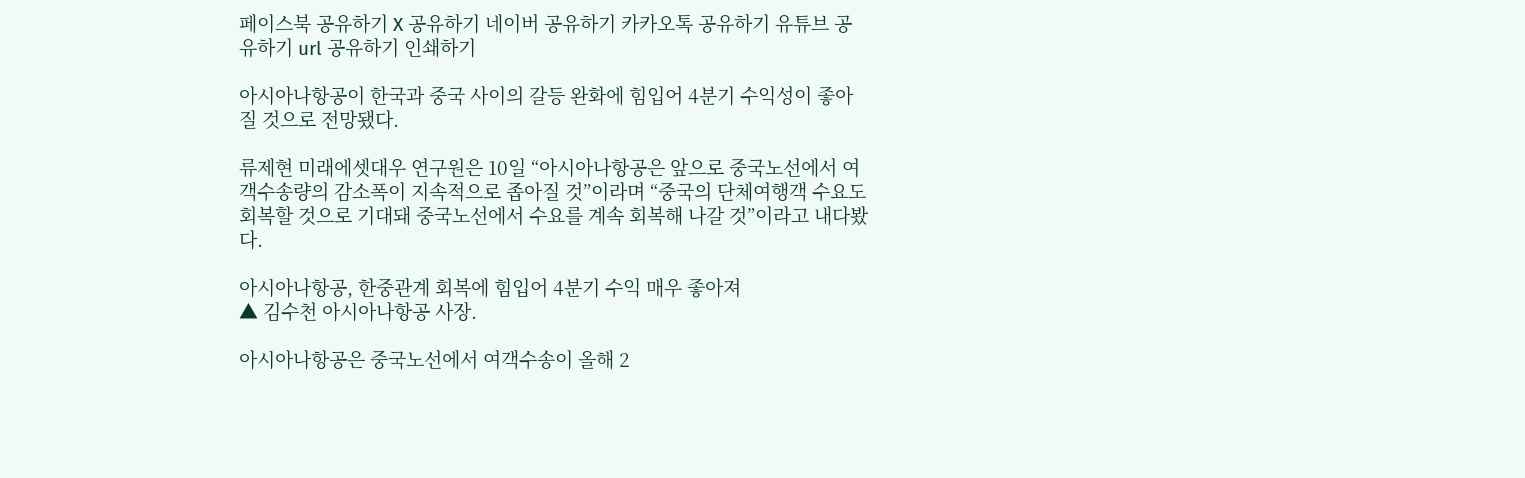페이스북 공유하기 X 공유하기 네이버 공유하기 카카오톡 공유하기 유튜브 공유하기 url 공유하기 인쇄하기

아시아나항공이 한국과 중국 사이의 갈등 완화에 힘입어 4분기 수익성이 좋아질 것으로 전망됐다.

류제현 미래에셋대우 연구원은 10일 “아시아나항공은 앞으로 중국노선에서 여객수송량의 감소폭이 지속적으로 좁아질 것”이라며 “중국의 단체여행객 수요도 회복할 것으로 기대돼 중국노선에서 수요를 계속 회복해 나갈 것”이라고 내다봤다.

아시아나항공, 한중관계 회복에 힘입어 4분기 수익 매우 좋아져
▲ 김수천 아시아나항공 사장.

아시아나항공은 중국노선에서 여객수송이 올해 2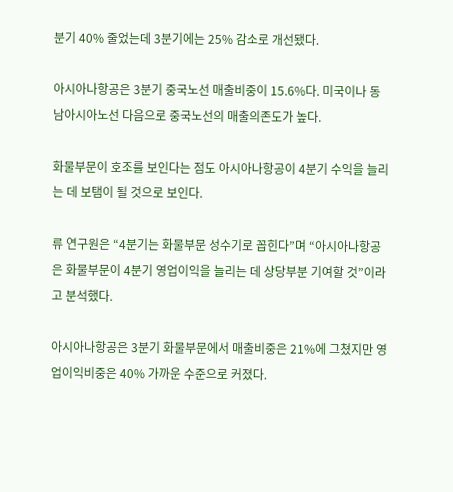분기 40% 줄었는데 3분기에는 25% 감소로 개선됐다.

아시아나항공은 3분기 중국노선 매출비중이 15.6%다. 미국이나 동남아시아노선 다음으로 중국노선의 매출의존도가 높다.

화물부문이 호조를 보인다는 점도 아시아나항공이 4분기 수익을 늘리는 데 보탬이 될 것으로 보인다.

류 연구원은 “4분기는 화물부문 성수기로 꼽힌다”며 “아시아나항공은 화물부문이 4분기 영업이익을 늘리는 데 상당부분 기여할 것”이라고 분석했다.

아시아나항공은 3분기 화물부문에서 매출비중은 21%에 그쳤지만 영업이익비중은 40% 가까운 수준으로 커졌다.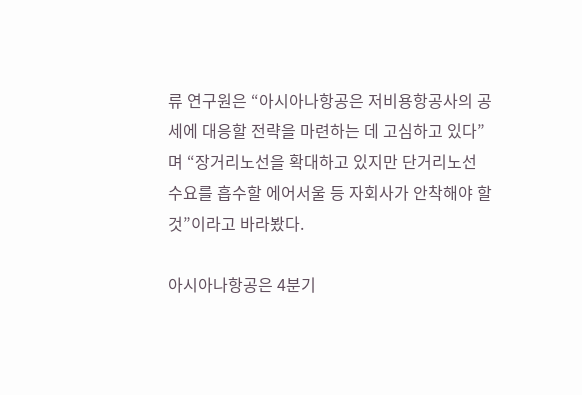류 연구원은 “아시아나항공은 저비용항공사의 공세에 대응할 전략을 마련하는 데 고심하고 있다”며 “장거리노선을 확대하고 있지만 단거리노선 수요를 흡수할 에어서울 등 자회사가 안착해야 할 것”이라고 바라봤다.

아시아나항공은 4분기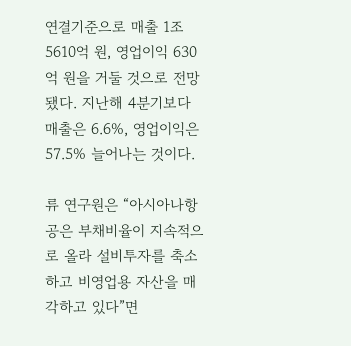연결기준으로 매출 1조5610억 원, 영업이익 630억 원을 거둘 것으로 전망됐다. 지난해 4분기보다 매출은 6.6%, 영업이익은 57.5% 늘어나는 것이다.

류 연구원은 “아시아나항공은 부채비율이 지속적으로 올라 설비투자를 축소하고 비영업용 자산을 매각하고 있다”면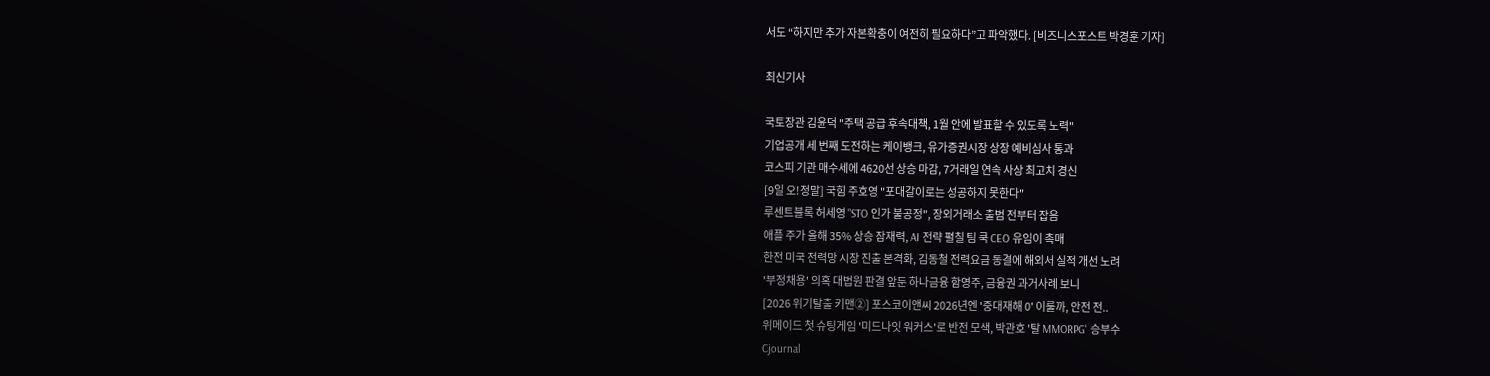서도 “하지만 추가 자본확충이 여전히 필요하다”고 파악했다. [비즈니스포스트 박경훈 기자]

최신기사

국토장관 김윤덕 "주택 공급 후속대책, 1월 안에 발표할 수 있도록 노력"
기업공개 세 번째 도전하는 케이뱅크, 유가증권시장 상장 예비심사 통과
코스피 기관 매수세에 4620선 상승 마감, 7거래일 연속 사상 최고치 경신
[9일 오!정말] 국힘 주호영 "포대갈이로는 성공하지 못한다"
루센트블록 허세영 "STO 인가 불공정", 장외거래소 출범 전부터 잡음
애플 주가 올해 35% 상승 잠재력, AI 전략 펼칠 팀 쿡 CEO 유임이 촉매
한전 미국 전력망 시장 진출 본격화, 김동철 전력요금 동결에 해외서 실적 개선 노려
'부정채용' 의혹 대법원 판결 앞둔 하나금융 함영주, 금융권 과거사례 보니
[2026 위기탈출 키맨②] 포스코이앤씨 2026년엔 '중대재해 0' 이룰까, 안전 전..
위메이드 첫 슈팅게임 '미드나잇 워커스'로 반전 모색, 박관호 '탈 MMORPG' 승부수
Cjournal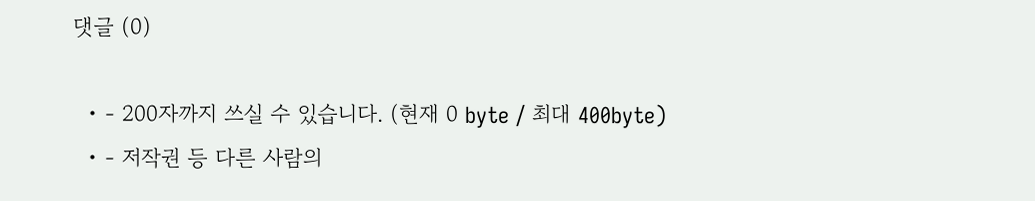댓글 (0)

  • - 200자까지 쓰실 수 있습니다. (현재 0 byte / 최대 400byte)
  • - 저작권 등 다른 사람의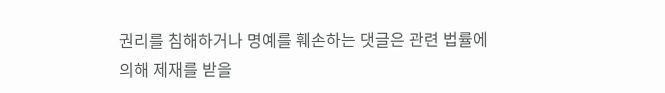권리를 침해하거나 명예를 훼손하는 댓글은 관련 법률에 의해 제재를 받을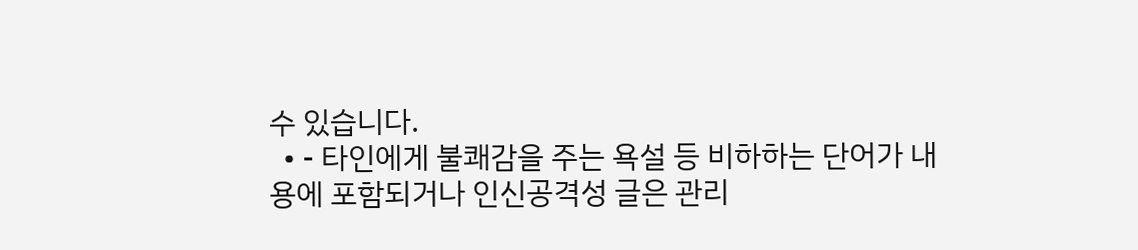수 있습니다.
  • - 타인에게 불쾌감을 주는 욕설 등 비하하는 단어가 내용에 포함되거나 인신공격성 글은 관리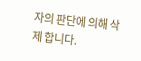자의 판단에 의해 삭제 합니다.